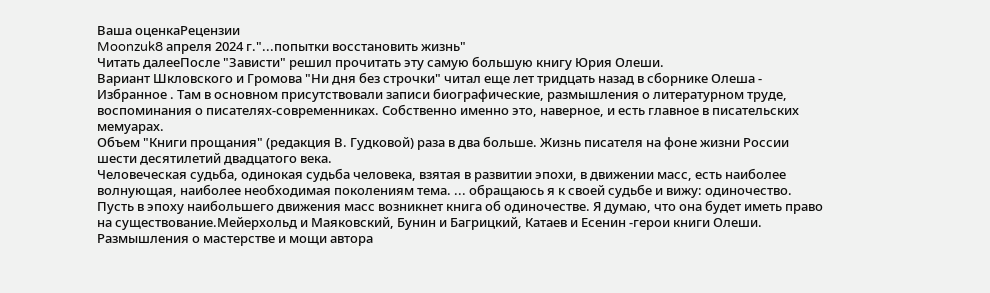Ваша оценкаРецензии
Moonzuk8 апреля 2024 г."...попытки восстановить жизнь"
Читать далееПосле "Зависти" решил прочитать эту самую большую книгу Юрия Олеши.
Вариант Шкловского и Громова "Ни дня без строчки" читал еще лет тридцать назад в сборнике Олеша - Избранное . Там в основном присутствовали записи биографические, размышления о литературном труде, воспоминания о писателях-современниках. Собственно именно это, наверное, и есть главное в писательских мемуарах.
Объем "Книги прощания" (редакция В. Гудковой) раза в два больше. Жизнь писателя на фоне жизни России шести десятилетий двадцатого века.
Человеческая судьба, одинокая судьба человека, взятая в развитии эпохи, в движении масс, есть наиболее волнующая, наиболее необходимая поколениям тема. ... обращаюсь я к своей судьбе и вижу: одиночество. Пусть в эпоху наибольшего движения масс возникнет книга об одиночестве. Я думаю, что она будет иметь право на существование.Мейерхольд и Маяковский, Бунин и Багрицкий, Катаев и Есенин -герои книги Олеши. Размышления о мастерстве и мощи автора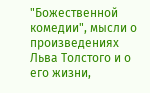"Божественной комедии", мысли о произведениях Льва Толстого и о его жизни,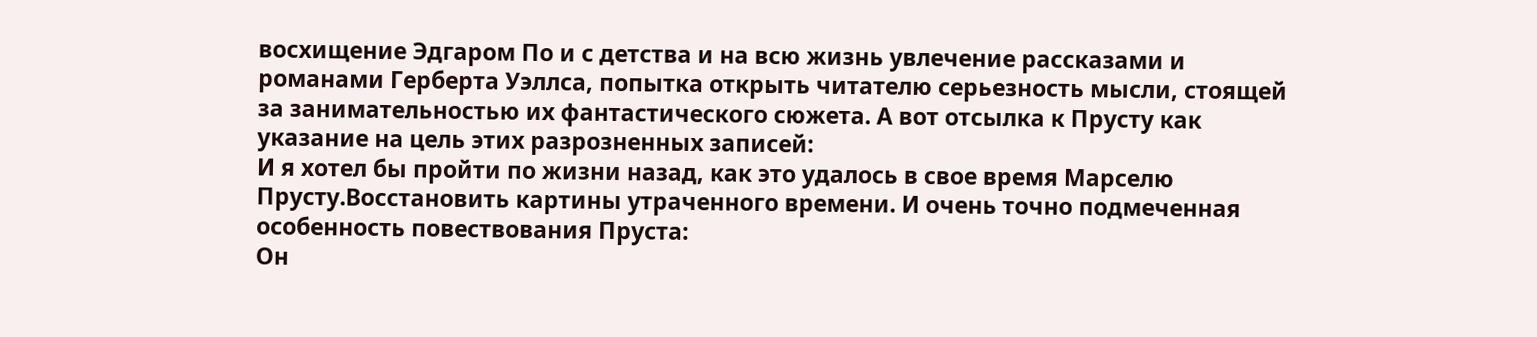восхищение Эдгаром По и с детства и на всю жизнь увлечение рассказами и романами Герберта Уэллса, попытка открыть читателю серьезность мысли, стоящей за занимательностью их фантастического сюжета. А вот отсылка к Прусту как указание на цель этих разрозненных записей:
И я хотел бы пройти по жизни назад, как это удалось в свое время Марселю Прусту.Восстановить картины утраченного времени. И очень точно подмеченная особенность повествования Пруста:
Он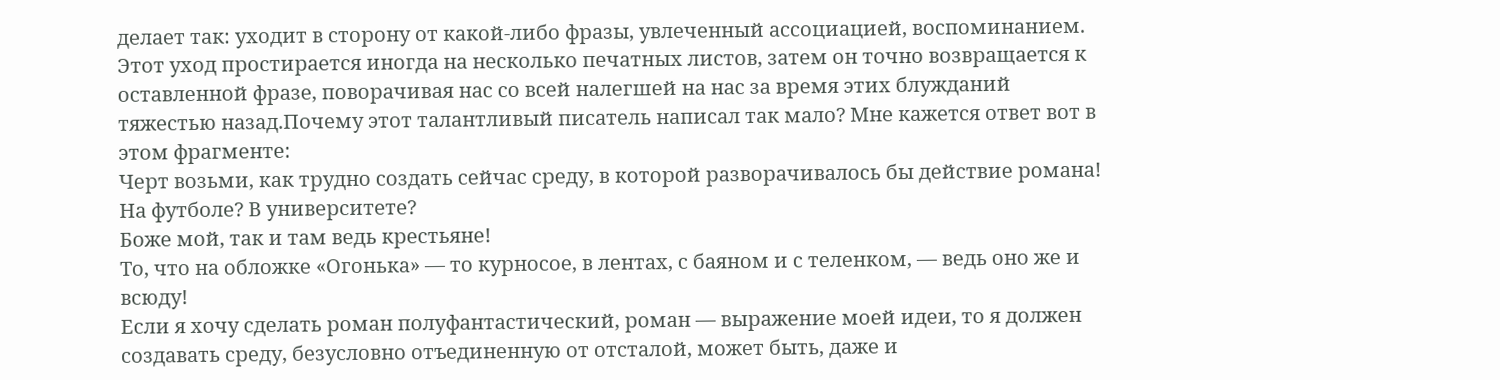делает так: уходит в сторону от какой-либо фразы, увлеченный ассоциацией, воспоминанием. Этот уход простирается иногда на несколько печатных листов, затем он точно возвращается к оставленной фразе, поворачивая нас со всей налегшей на нас за время этих блужданий тяжестью назад.Почему этот талантливый писатель написал так мало? Мне кажется ответ вот в этом фрагменте:
Черт возьми, как трудно создать сейчас среду, в которой разворачивалось бы действие романа! На футболе? В университете?
Боже мой, так и там ведь крестьяне!
То, что на обложке «Огонька» — то курносое, в лентах, с баяном и с теленком, — ведь оно же и всюду!
Если я хочу сделать роман полуфантастический, роман — выражение моей идеи, то я должен создавать среду, безусловно отъединенную от отсталой, может быть, даже и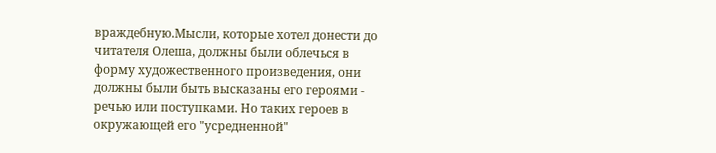враждебную.Мысли, которые хотел донести до читателя Олеша, должны были облечься в форму художественного произведения, они должны были быть высказаны его героями - речью или поступками. Но таких героев в окружающей его "усредненной"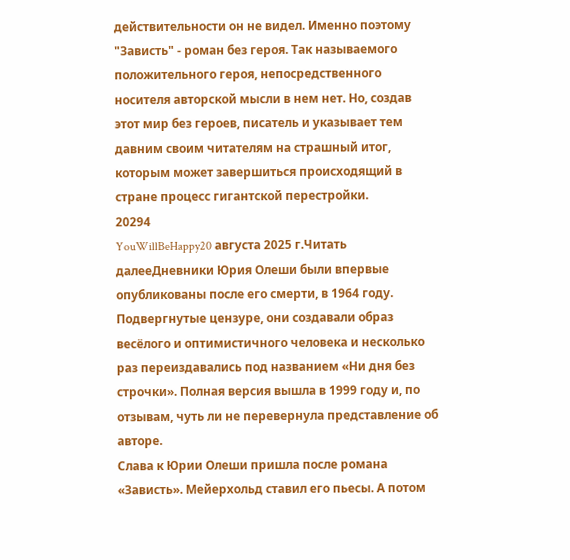действительности он не видел. Именно поэтому "Зависть" - роман без героя. Так называемого положительного героя, непосредственного носителя авторской мысли в нем нет. Но, создав этот мир без героев, писатель и указывает тем давним своим читателям на страшный итог, которым может завершиться происходящий в стране процесс гигантской перестройки.
20294
YouWillBeHappy20 августа 2025 г.Читать далееДневники Юрия Олеши были впервые опубликованы после его смерти, в 1964 году. Подвергнутые цензуре, они создавали образ весёлого и оптимистичного человека и несколько раз переиздавались под названием «Ни дня без строчки». Полная версия вышла в 1999 году и, по отзывам, чуть ли не перевернула представление об авторе.
Слава к Юрии Олеши пришла после романа «Зависть». Мейерхольд ставил его пьесы. А потом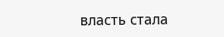власть стала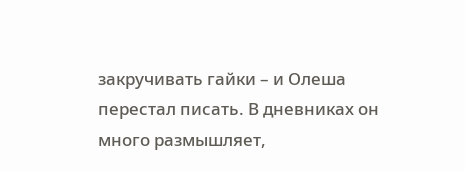закручивать гайки – и Олеша перестал писать. В дневниках он много размышляет,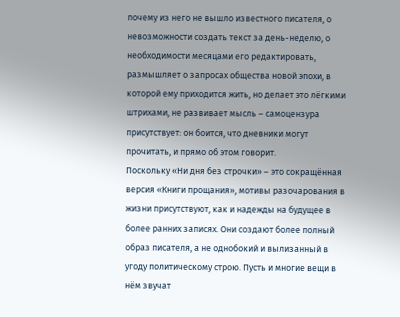почему из него не вышло известного писателя, о невозможности создать текст за день-неделю, о необходимости месяцами его редактировать, размышляет о запросах общества новой эпохи, в которой ему приходится жить, но делает это лёгкими штрихами, не развивает мысль – самоцензура присутствует: он боится, что дневники могут прочитать, и прямо об этом говорит.
Поскольку «Ни дня без строчки» – это сокращённая версия «Книги прощания», мотивы разочарования в жизни присутствуют, как и надежды на будущее в более ранних записях. Они создают более полный образ писателя, а не однобокий и вылизанный в угоду политическому строю. Пусть и многие вещи в нём звучат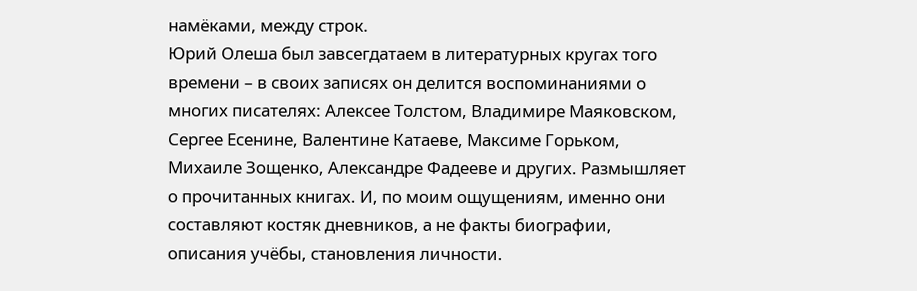намёками, между строк.
Юрий Олеша был завсегдатаем в литературных кругах того времени – в своих записях он делится воспоминаниями о многих писателях: Алексее Толстом, Владимире Маяковском, Сергее Есенине, Валентине Катаеве, Максиме Горьком, Михаиле Зощенко, Александре Фадееве и других. Размышляет о прочитанных книгах. И, по моим ощущениям, именно они составляют костяк дневников, а не факты биографии, описания учёбы, становления личности.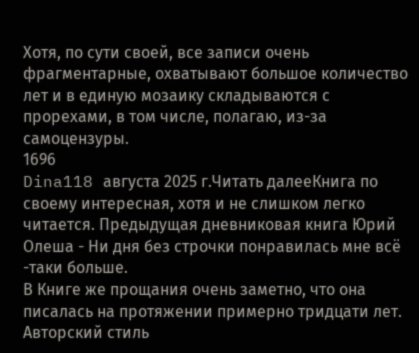Хотя, по сути своей, все записи очень фрагментарные, охватывают большое количество лет и в единую мозаику складываются с прорехами, в том числе, полагаю, из-за самоцензуры.
1696
Dina118 августа 2025 г.Читать далееКнига по своему интересная, хотя и не слишком легко читается. Предыдущая дневниковая книга Юрий Олеша - Ни дня без строчки понравилась мне всё -таки больше.
В Книге же прощания очень заметно, что она писалась на протяжении примерно тридцати лет. Авторский стиль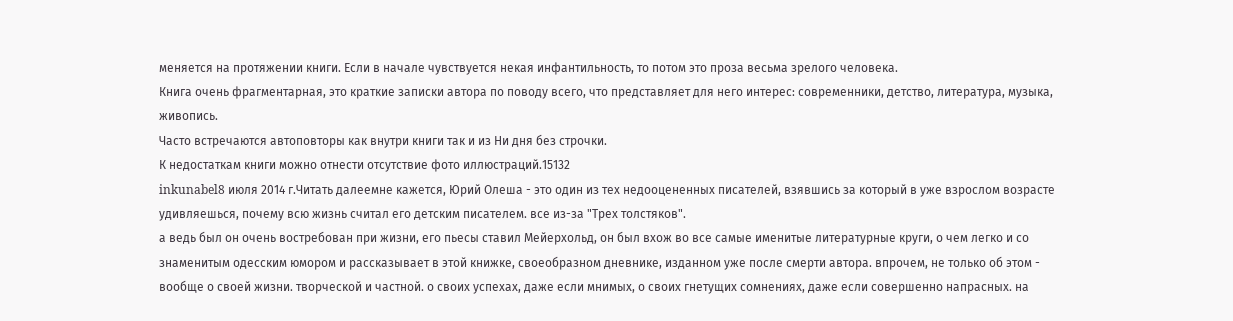меняется на протяжении книги. Если в начале чувствуется некая инфантильность, то потом это проза весьма зрелого человека.
Книга очень фрагментарная, это краткие записки автора по поводу всего, что представляет для него интерес: современники, детство, литература, музыка, живопись.
Часто встречаются автоповторы как внутри книги так и из Ни дня без строчки.
К недостаткам книги можно отнести отсутствие фото иллюстраций.15132
inkunabel8 июля 2014 г.Читать далеемне кажется, Юрий Олеша - это один из тех недооцененных писателей, взявшись за который в уже взрослом возрасте удивляешься, почему всю жизнь считал его детским писателем. все из-за "Трех толстяков".
а ведь был он очень востребован при жизни, его пьесы ставил Мейерхольд, он был вхож во все самые именитые литературные круги, о чем легко и со знаменитым одесским юмором и рассказывает в этой книжке, своеобразном дневнике, изданном уже после смерти автора. впрочем, не только об этом - вообще о своей жизни. творческой и частной. о своих успехах, даже если мнимых, о своих гнетущих сомнениях, даже если совершенно напрасных. на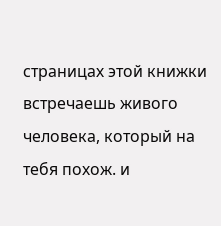страницах этой книжки встречаешь живого человека, который на тебя похож. и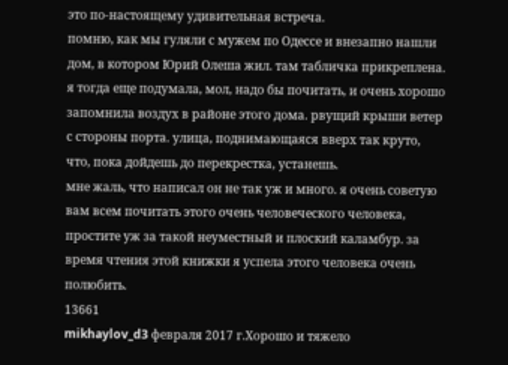это по-настоящему удивительная встреча.
помню, как мы гуляли с мужем по Одессе и внезапно нашли дом, в котором Юрий Олеша жил. там табличка прикреплена. я тогда еще подумала, мол, надо бы почитать, и очень хорошо запомнила воздух в районе этого дома. рвущий крыши ветер с стороны порта. улица, поднимающаяся вверх так круто, что, пока дойдешь до перекрестка, устанешь.
мне жаль, что написал он не так уж и много. я очень советую вам всем почитать этого очень человеческого человека, простите уж за такой неуместный и плоский каламбур. за время чтения этой книжки я успела этого человека очень полюбить.
13661
mikhaylov_d3 февраля 2017 г.Хорошо и тяжело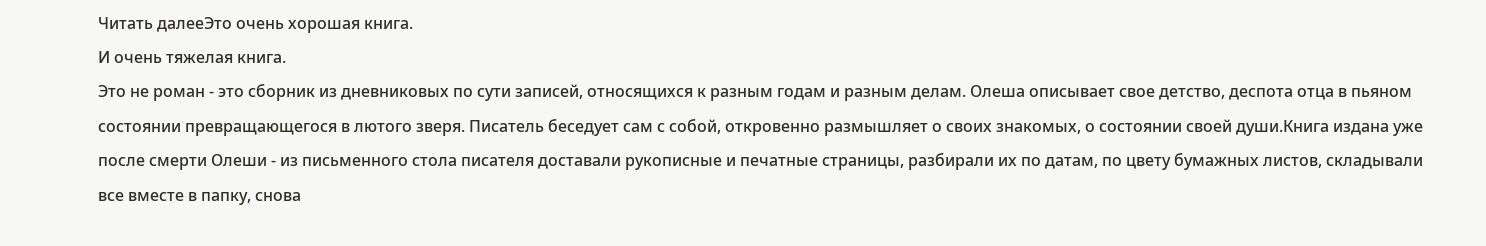Читать далееЭто очень хорошая книга.
И очень тяжелая книга.
Это не роман - это сборник из дневниковых по сути записей, относящихся к разным годам и разным делам. Олеша описывает свое детство, деспота отца в пьяном состоянии превращающегося в лютого зверя. Писатель беседует сам с собой, откровенно размышляет о своих знакомых, о состоянии своей души.Книга издана уже после смерти Олеши - из письменного стола писателя доставали рукописные и печатные страницы, разбирали их по датам, по цвету бумажных листов, складывали все вместе в папку, снова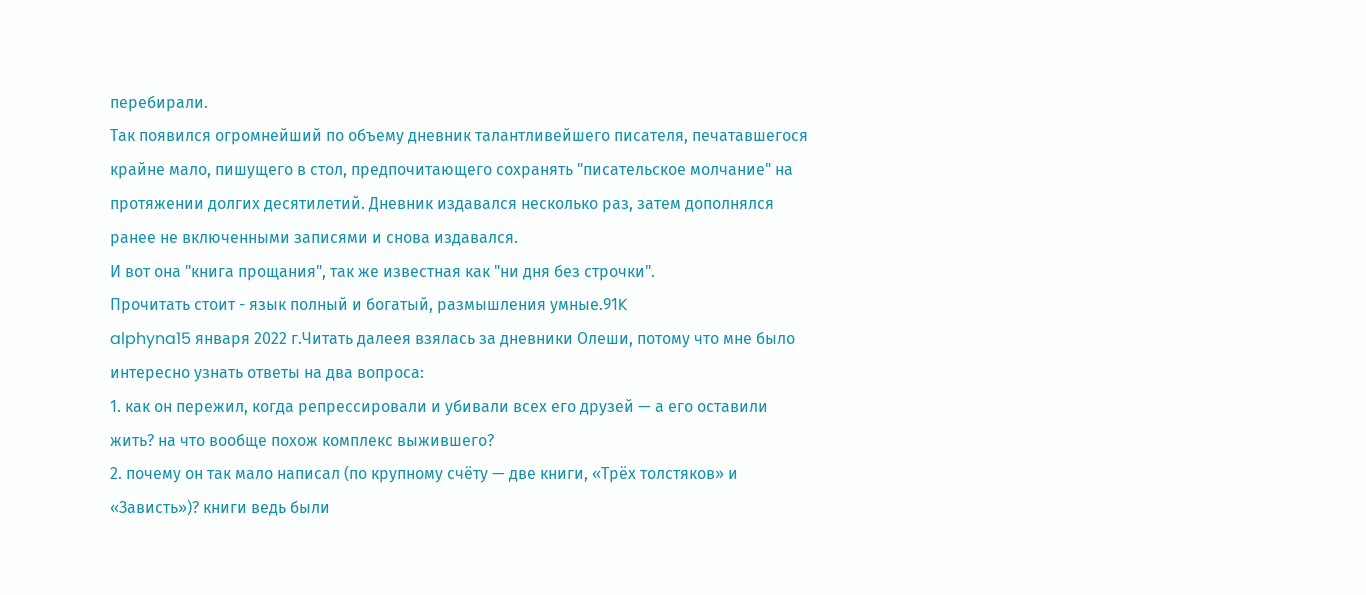перебирали.
Так появился огромнейший по объему дневник талантливейшего писателя, печатавшегося крайне мало, пишущего в стол, предпочитающего сохранять "писательское молчание" на протяжении долгих десятилетий. Дневник издавался несколько раз, затем дополнялся ранее не включенными записями и снова издавался.
И вот она "книга прощания", так же известная как "ни дня без строчки".
Прочитать стоит - язык полный и богатый, размышления умные.91K
alphyna15 января 2022 г.Читать далеея взялась за дневники Олеши, потому что мне было интересно узнать ответы на два вопроса:
1. как он пережил, когда репрессировали и убивали всех его друзей — а его оставили жить? на что вообще похож комплекс выжившего?
2. почему он так мало написал (по крупному счёту — две книги, «Трёх толстяков» и «Зависть»)? книги ведь были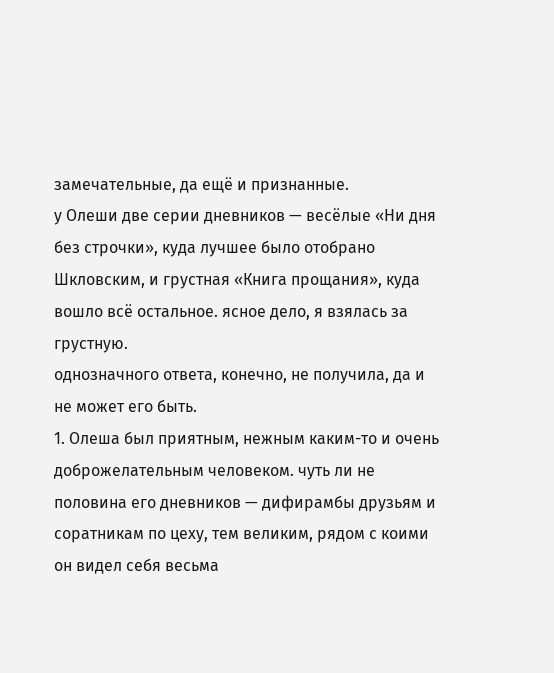замечательные, да ещё и признанные.
у Олеши две серии дневников — весёлые «Ни дня без строчки», куда лучшее было отобрано Шкловским, и грустная «Книга прощания», куда вошло всё остальное. ясное дело, я взялась за грустную.
однозначного ответа, конечно, не получила, да и не может его быть.
1. Олеша был приятным, нежным каким-то и очень доброжелательным человеком. чуть ли не половина его дневников — дифирамбы друзьям и соратникам по цеху, тем великим, рядом с коими он видел себя весьма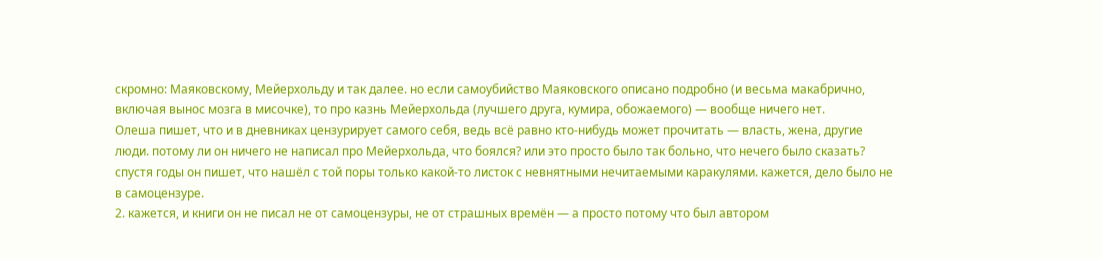скромно: Маяковскому, Мейерхольду и так далее. но если самоубийство Маяковского описано подробно (и весьма макабрично, включая вынос мозга в мисочке), то про казнь Мейерхольда (лучшего друга, кумира, обожаемого) — вообще ничего нет.
Олеша пишет, что и в дневниках цензурирует самого себя, ведь всё равно кто-нибудь может прочитать — власть, жена, другие люди. потому ли он ничего не написал про Мейерхольда, что боялся? или это просто было так больно, что нечего было сказать? спустя годы он пишет, что нашёл с той поры только какой-то листок с невнятными нечитаемыми каракулями. кажется, дело было не в самоцензуре.
2. кажется, и книги он не писал не от самоцензуры, не от страшных времён — а просто потому что был автором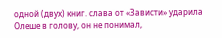одной (двух) книг. слава от «Зависти» ударила Олеше в голову, он не понимал,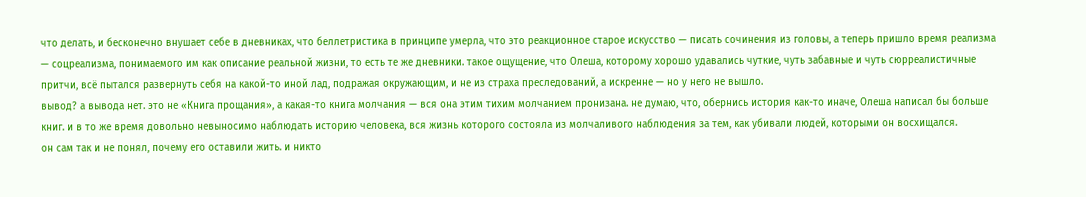что делать, и бесконечно внушает себе в дневниках, что беллетристика в принципе умерла, что это реакционное старое искусство — писать сочинения из головы, а теперь пришло время реализма — соцреализма, понимаемого им как описание реальной жизни, то есть те же дневники. такое ощущение, что Олеша, которому хорошо удавались чуткие, чуть забавные и чуть сюрреалистичные притчи, всё пытался развернуть себя на какой-то иной лад, подражая окружающим, и не из страха преследований, а искренне — но у него не вышло.
вывод? а вывода нет. это не «Книга прощания», а какая-то книга молчания — вся она этим тихим молчанием пронизана. не думаю, что, обернись история как-то иначе, Олеша написал бы больше книг. и в то же время довольно невыносимо наблюдать историю человека, вся жизнь которого состояла из молчаливого наблюдения за тем, как убивали людей, которыми он восхищался.
он сам так и не понял, почему его оставили жить. и никто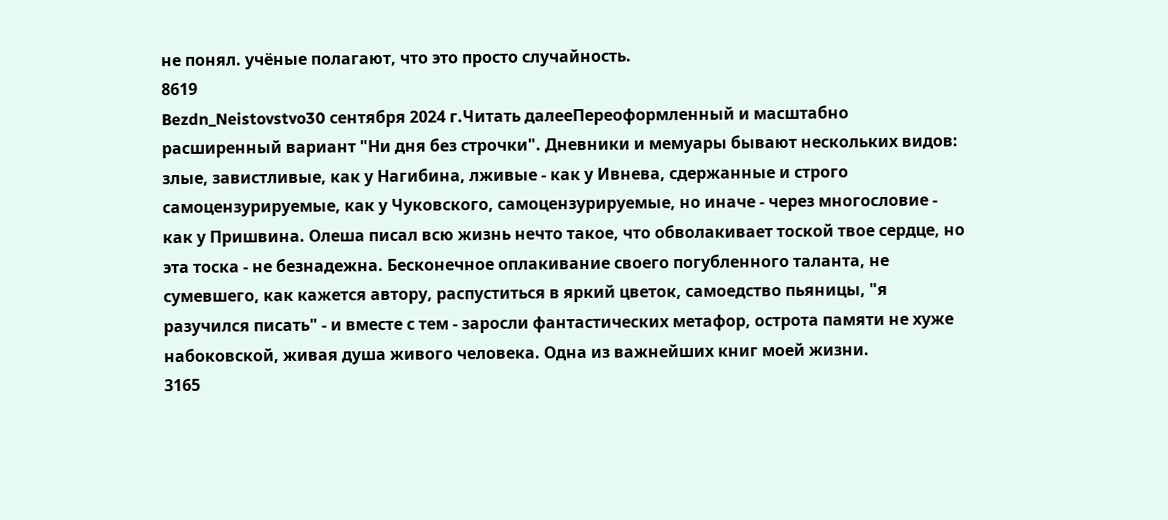не понял. учёные полагают, что это просто случайность.
8619
Bezdn_Neistovstvo30 сентября 2024 г.Читать далееПереоформленный и масштабно расширенный вариант "Ни дня без строчки". Дневники и мемуары бывают нескольких видов: злые, завистливые, как у Нагибина, лживые - как у Ивнева, сдержанные и строго самоцензурируемые, как у Чуковского, самоцензурируемые, но иначе - через многословие - как у Пришвина. Олеша писал всю жизнь нечто такое, что обволакивает тоской твое сердце, но эта тоска - не безнадежна. Бесконечное оплакивание своего погубленного таланта, не сумевшего, как кажется автору, распуститься в яркий цветок, самоедство пьяницы, "я разучился писать" - и вместе с тем - заросли фантастических метафор, острота памяти не хуже набоковской, живая душа живого человека. Одна из важнейших книг моей жизни.
3165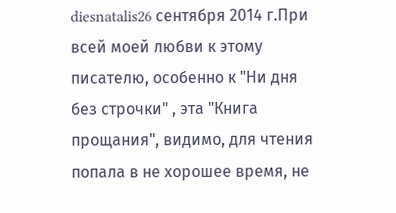diesnatalis26 сентября 2014 г.При всей моей любви к этому писателю, особенно к "Ни дня без строчки" , эта "Книга прощания", видимо, для чтения попала в не хорошее время, не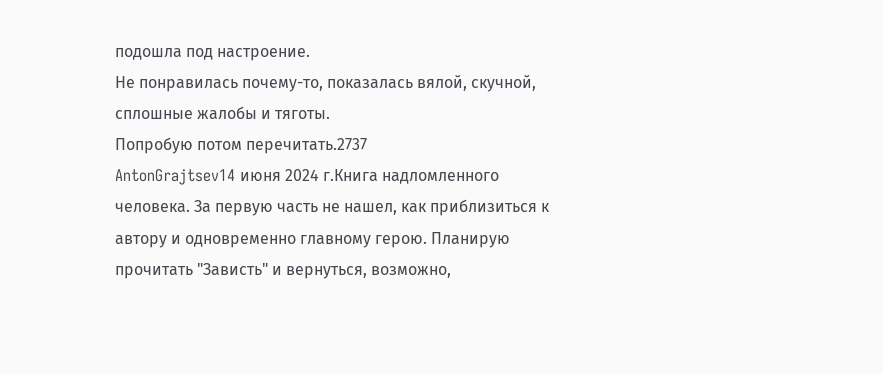подошла под настроение.
Не понравилась почему-то, показалась вялой, скучной, сплошные жалобы и тяготы.
Попробую потом перечитать.2737
AntonGrajtsev14 июня 2024 г.Книга надломленного человека. За первую часть не нашел, как приблизиться к автору и одновременно главному герою. Планирую прочитать "Зависть" и вернуться, возможно,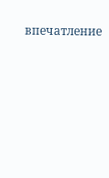впечатление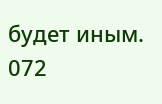будет иным.
072